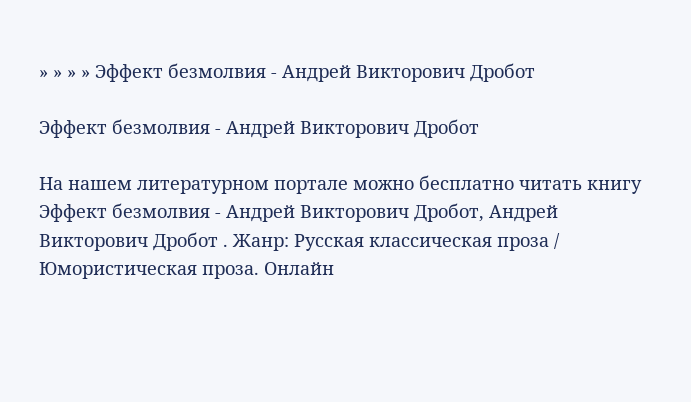» » » » Эффект безмолвия - Андрей Викторович Дробот

Эффект безмолвия - Андрей Викторович Дробот

На нашем литературном портале можно бесплатно читать книгу Эффект безмолвия - Андрей Викторович Дробот, Андрей Викторович Дробот . Жанр: Русская классическая проза / Юмористическая проза. Онлайн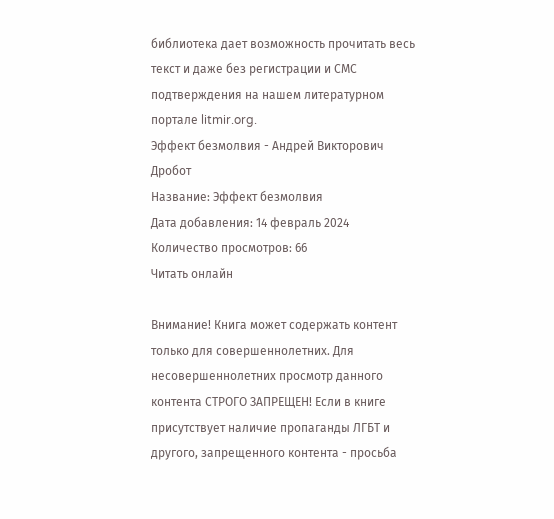библиотека дает возможность прочитать весь текст и даже без регистрации и СМС подтверждения на нашем литературном портале litmir.org.
Эффект безмолвия - Андрей Викторович Дробот
Название: Эффект безмолвия
Дата добавления: 14 февраль 2024
Количество просмотров: 66
Читать онлайн

Внимание! Книга может содержать контент только для совершеннолетних. Для несовершеннолетних просмотр данного контента СТРОГО ЗАПРЕЩЕН! Если в книге присутствует наличие пропаганды ЛГБТ и другого, запрещенного контента - просьба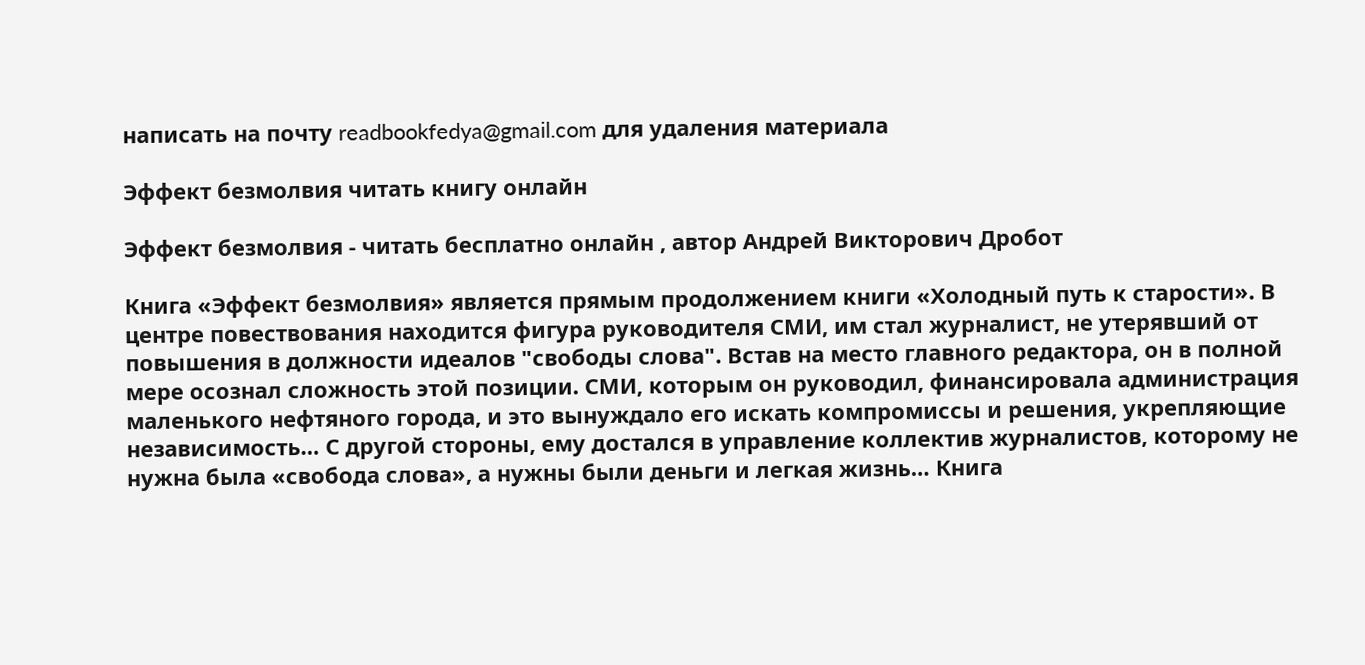написать на почту readbookfedya@gmail.com для удаления материала

Эффект безмолвия читать книгу онлайн

Эффект безмолвия - читать бесплатно онлайн , автор Андрей Викторович Дробот

Книга «Эффект безмолвия» является прямым продолжением книги «Холодный путь к старости». В центре повествования находится фигура руководителя СМИ, им стал журналист, не утерявший от повышения в должности идеалов "свободы слова". Встав на место главного редактора, он в полной мере осознал сложность этой позиции. СМИ, которым он руководил, финансировала администрация маленького нефтяного города, и это вынуждало его искать компромиссы и решения, укрепляющие независимость… С другой стороны, ему достался в управление коллектив журналистов, которому не нужна была «свобода слова», а нужны были деньги и легкая жизнь… Книга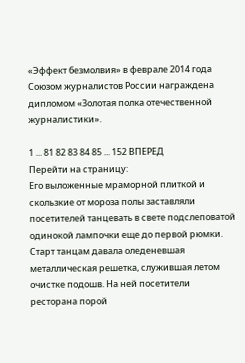«Эффект безмолвия» в феврале 2014 года Союзом журналистов России награждена дипломом «Золотая полка отечественной журналистики».

1 ... 81 82 83 84 85 ... 152 ВПЕРЕД
Перейти на страницу:
Его выложенные мраморной плиткой и скользкие от мороза полы заставляли посетителей танцевать в свете подслеповатой одинокой лампочки еще до первой рюмки. Старт танцам давала оледеневшая металлическая решетка, служившая летом очистке подошв. На ней посетители ресторана порой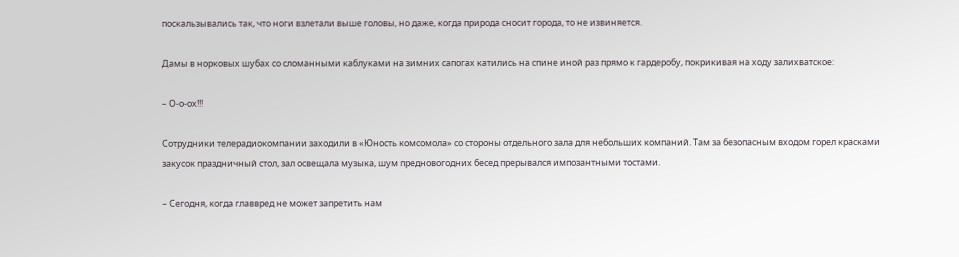поскальзывались так, что ноги взлетали выше головы, но даже, когда природа сносит города, то не извиняется.

Дамы в норковых шубах со сломанными каблуками на зимних сапогах катились на спине иной раз прямо к гардеробу, покрикивая на ходу залихватское:

– О-о-ох!!!

Сотрудники телерадиокомпании заходили в «Юность комсомола» со стороны отдельного зала для небольших компаний. Там за безопасным входом горел красками закусок праздничный стол, зал освещала музыка, шум предновогодних бесед прерывался импозантными тостами.

– Сегодня, когда главвред не может запретить нам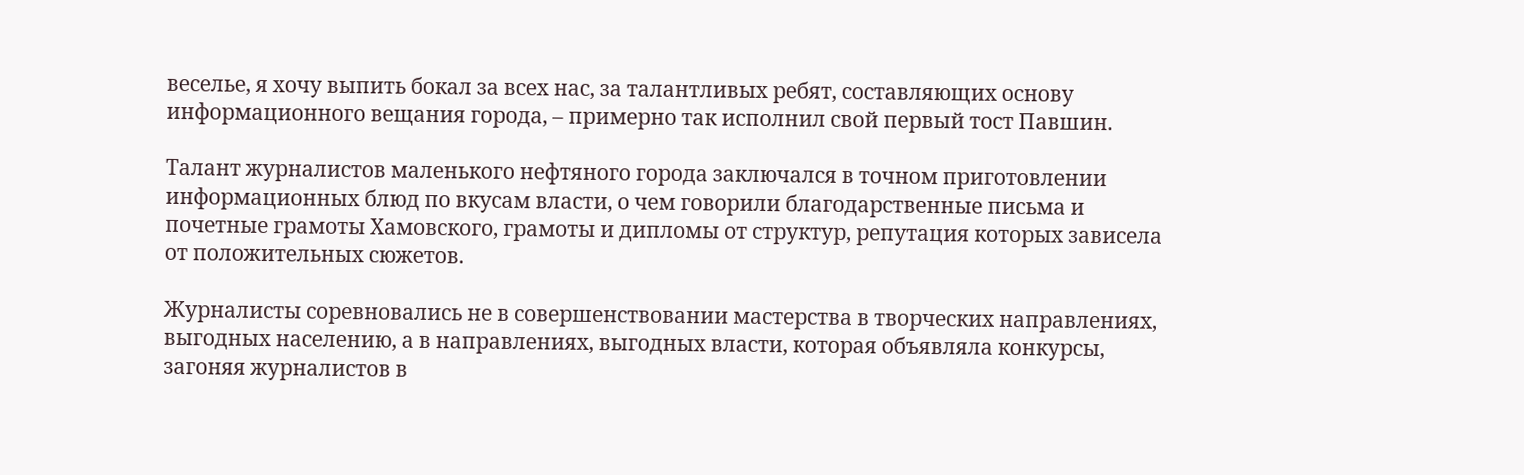веселье, я хочу выпить бокал за всех нас, за талантливых ребят, составляющих основу информационного вещания города, – примерно так исполнил свой первый тост Павшин.

Талант журналистов маленького нефтяного города заключался в точном приготовлении информационных блюд по вкусам власти, о чем говорили благодарственные письма и почетные грамоты Хамовского, грамоты и дипломы от структур, репутация которых зависела от положительных сюжетов.

Журналисты соревновались не в совершенствовании мастерства в творческих направлениях, выгодных населению, а в направлениях, выгодных власти, которая объявляла конкурсы, загоняя журналистов в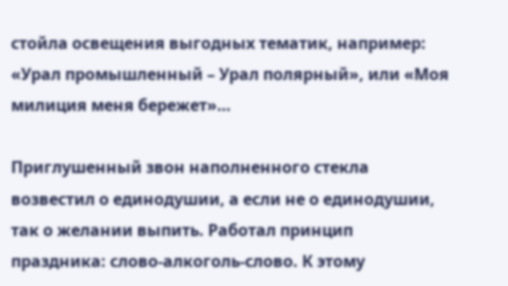стойла освещения выгодных тематик, например: «Урал промышленный – Урал полярный», или «Моя милиция меня бережет»…

Приглушенный звон наполненного стекла возвестил о единодушии, а если не о единодушии, так о желании выпить. Работал принцип праздника: слово-алкоголь-слово. К этому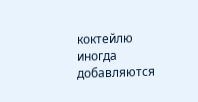коктейлю иногда добавляются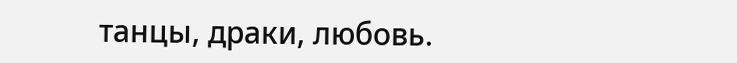танцы, драки, любовь.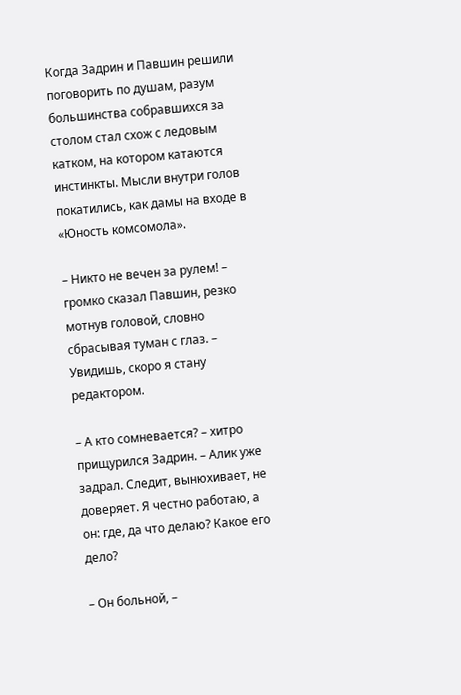Когда Задрин и Павшин решили поговорить по душам, разум большинства собравшихся за столом стал схож с ледовым катком, на котором катаются инстинкты. Мысли внутри голов покатились, как дамы на входе в «Юность комсомола».

– Никто не вечен за рулем! – громко сказал Павшин, резко мотнув головой, словно сбрасывая туман с глаз. – Увидишь, скоро я стану редактором.

– А кто сомневается? – хитро прищурился Задрин. – Алик уже задрал. Следит, вынюхивает, не доверяет. Я честно работаю, а он: где, да что делаю? Какое его дело?

– Он больной, –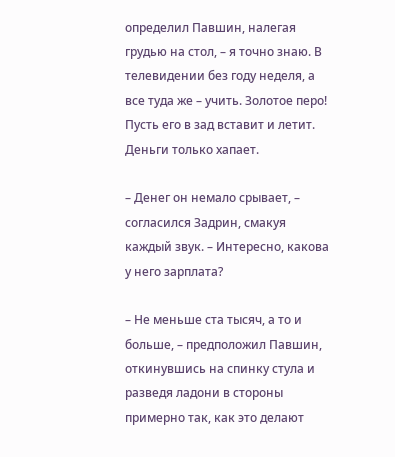определил Павшин, налегая грудью на стол, – я точно знаю. В телевидении без году неделя, а все туда же – учить. Золотое перо! Пусть его в зад вставит и летит. Деньги только хапает.

– Денег он немало срывает, – согласился Задрин, смакуя каждый звук. – Интересно, какова у него зарплата?

– Не меньше ста тысяч, а то и больше, – предположил Павшин, откинувшись на спинку стула и разведя ладони в стороны примерно так, как это делают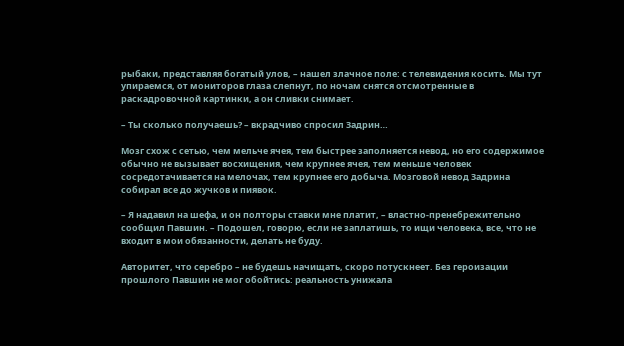рыбаки, представляя богатый улов, – нашел злачное поле: с телевидения косить. Мы тут упираемся, от мониторов глаза слепнут, по ночам снятся отсмотренные в раскадровочной картинки, а он сливки снимает.

– Ты сколько получаешь? – вкрадчиво спросил Задрин…

Мозг схож с сетью, чем мельче ячея, тем быстрее заполняется невод, но его содержимое обычно не вызывает восхищения, чем крупнее ячея, тем меньше человек сосредотачивается на мелочах, тем крупнее его добыча. Мозговой невод Задрина собирал все до жучков и пиявок.

– Я надавил на шефа, и он полторы ставки мне платит, – властно-пренебрежительно сообщил Павшин. – Подошел, говорю, если не заплатишь, то ищи человека, все, что не входит в мои обязанности, делать не буду.

Авторитет, что серебро – не будешь начищать, скоро потускнеет. Без героизации прошлого Павшин не мог обойтись: реальность унижала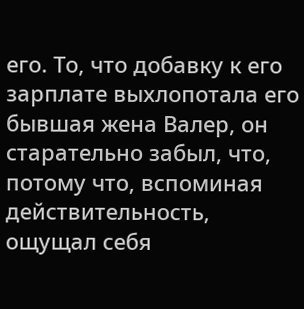его. То, что добавку к его зарплате выхлопотала его бывшая жена Валер, он старательно забыл, что, потому что, вспоминая действительность, ощущал себя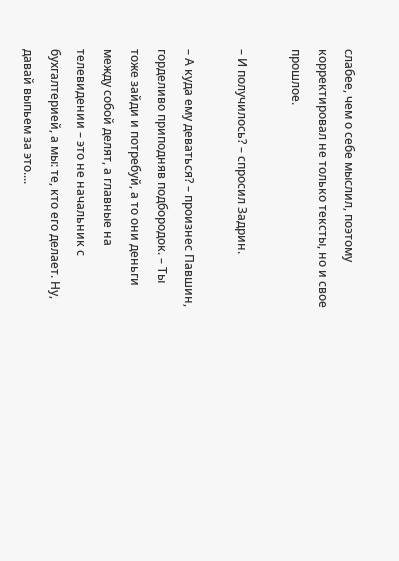слабее, чем о себе мыслил, поэтому корректировал не только тексты, но и свое прошлое.

– И получилось? – спросил Задрин.

– А куда ему деваться? – произнес Павшин, горделиво приподняв подбородок. – Ты тоже зайди и потребуй, а то они деньги между собой делят, а главные на телевидении – это не начальник с бухгалтерией, а мы: те, кто его делает. Ну, давай выпьем за это....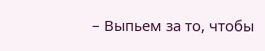– Выпьем за то, чтобы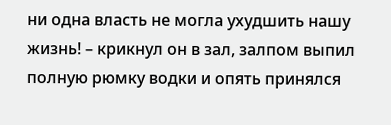ни одна власть не могла ухудшить нашу жизнь! – крикнул он в зал, залпом выпил полную рюмку водки и опять принялся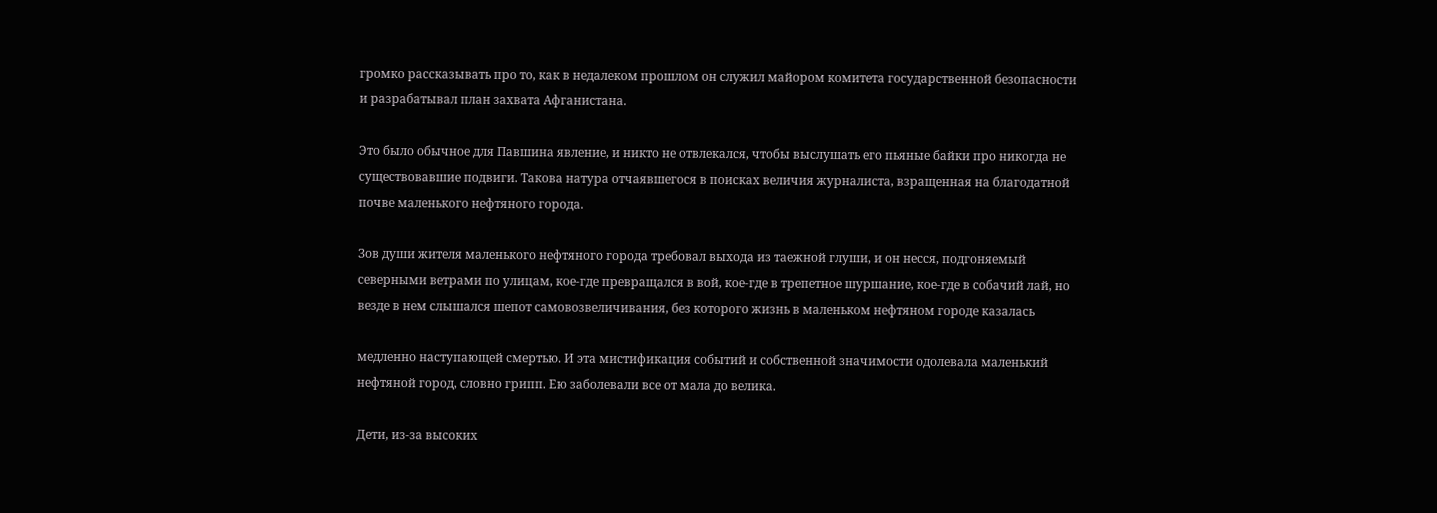громко рассказывать про то, как в недалеком прошлом он служил майором комитета государственной безопасности и разрабатывал план захвата Афганистана.

Это было обычное для Павшина явление, и никто не отвлекался, чтобы выслушать его пьяные байки про никогда не существовавшие подвиги. Такова натура отчаявшегося в поисках величия журналиста, взращенная на благодатной почве маленького нефтяного города.

Зов души жителя маленького нефтяного города требовал выхода из таежной глуши, и он несся, подгоняемый северными ветрами по улицам, кое-где превращался в вой, кое-где в трепетное шуршание, кое-где в собачий лай, но везде в нем слышался шепот самовозвеличивания, без которого жизнь в маленьком нефтяном городе казалась

медленно наступающей смертью. И эта мистификация событий и собственной значимости одолевала маленький нефтяной город, словно грипп. Ею заболевали все от мала до велика.

Дети, из-за высоких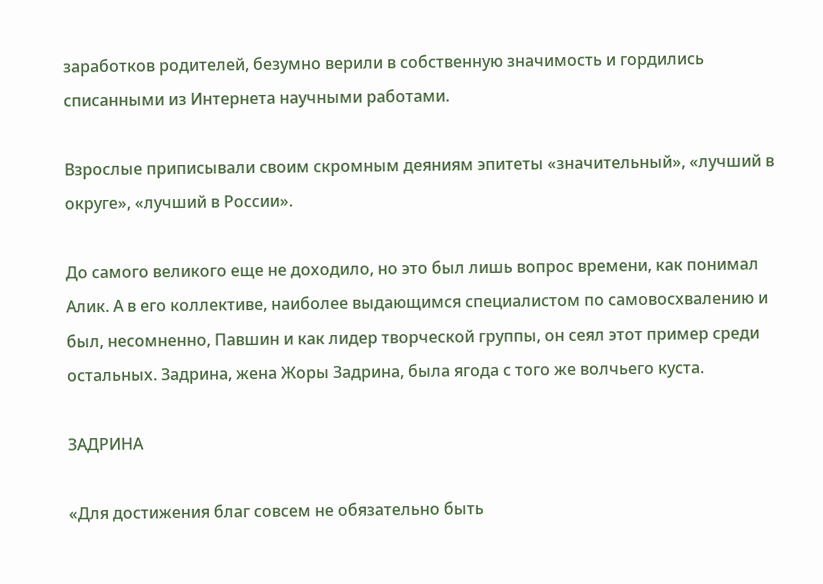заработков родителей, безумно верили в собственную значимость и гордились списанными из Интернета научными работами.

Взрослые приписывали своим скромным деяниям эпитеты «значительный», «лучший в округе», «лучший в России».

До самого великого еще не доходило, но это был лишь вопрос времени, как понимал Алик. А в его коллективе, наиболее выдающимся специалистом по самовосхвалению и был, несомненно, Павшин и как лидер творческой группы, он сеял этот пример среди остальных. Задрина, жена Жоры Задрина, была ягода с того же волчьего куста.

ЗАДРИНА

«Для достижения благ совсем не обязательно быть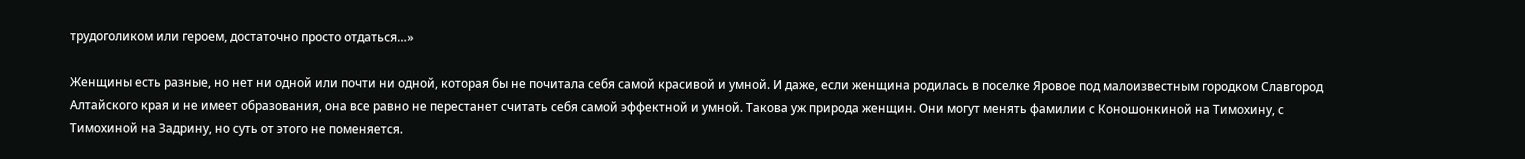трудоголиком или героем, достаточно просто отдаться…»

Женщины есть разные, но нет ни одной или почти ни одной, которая бы не почитала себя самой красивой и умной. И даже, если женщина родилась в поселке Яровое под малоизвестным городком Славгород Алтайского края и не имеет образования, она все равно не перестанет считать себя самой эффектной и умной. Такова уж природа женщин. Они могут менять фамилии с Коношонкиной на Тимохину, с Тимохиной на Задрину, но суть от этого не поменяется.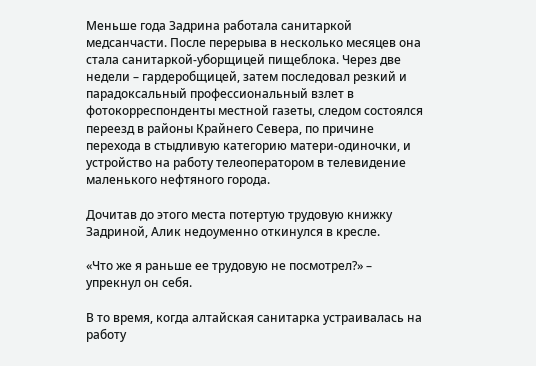Меньше года Задрина работала санитаркой медсанчасти. После перерыва в несколько месяцев она стала санитаркой-уборщицей пищеблока. Через две недели – гардеробщицей, затем последовал резкий и парадоксальный профессиональный взлет в фотокорреспонденты местной газеты, следом состоялся переезд в районы Крайнего Севера, по причине перехода в стыдливую категорию матери-одиночки, и устройство на работу телеоператором в телевидение маленького нефтяного города.

Дочитав до этого места потертую трудовую книжку Задриной, Алик недоуменно откинулся в кресле.

«Что же я раньше ее трудовую не посмотрел?» – упрекнул он себя.

В то время, когда алтайская санитарка устраивалась на работу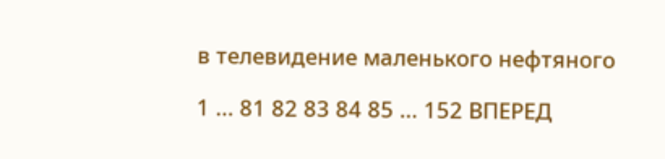в телевидение маленького нефтяного

1 ... 81 82 83 84 85 ... 152 ВПЕРЕД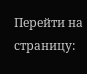Перейти на страницу: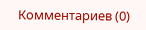Комментариев (0)